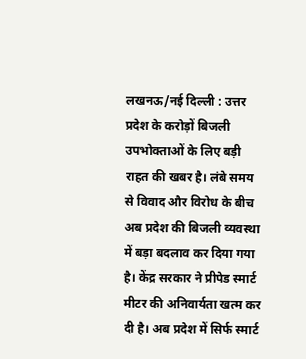लखनऊ/नई दिल्ली : उत्तर प्रदेश के करोड़ों बिजली उपभोक्ताओं के लिए बड़ी राहत की खबर है। लंबे समय से विवाद और विरोध के बीच अब प्रदेश की बिजली व्यवस्था में बड़ा बदलाव कर दिया गया है। केंद्र सरकार ने प्रीपेड स्मार्ट मीटर की अनिवार्यता खत्म कर दी है। अब प्रदेश में सिर्फ स्मार्ट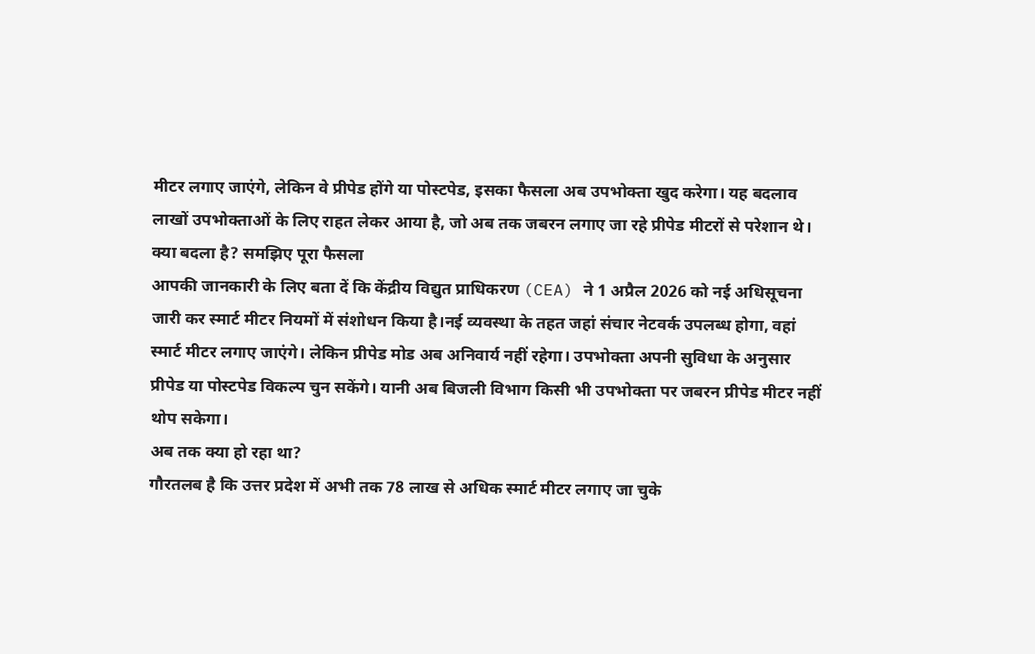मीटर लगाए जाएंगे, लेकिन वे प्रीपेड होंगे या पोस्टपेड, इसका फैसला अब उपभोक्ता खुद करेगा। यह बदलाव लाखों उपभोक्ताओं के लिए राहत लेकर आया है, जो अब तक जबरन लगाए जा रहे प्रीपेड मीटरों से परेशान थे।
क्या बदला है? समझिए पूरा फैसला
आपकी जानकारी के लिए बता दें कि केंद्रीय विद्युत प्राधिकरण (CEA) ने 1 अप्रैल 2026 को नई अधिसूचना जारी कर स्मार्ट मीटर नियमों में संशोधन किया है।नई व्यवस्था के तहत जहां संचार नेटवर्क उपलब्ध होगा, वहां स्मार्ट मीटर लगाए जाएंगे। लेकिन प्रीपेड मोड अब अनिवार्य नहीं रहेगा। उपभोक्ता अपनी सुविधा के अनुसार प्रीपेड या पोस्टपेड विकल्प चुन सकेंगे। यानी अब बिजली विभाग किसी भी उपभोक्ता पर जबरन प्रीपेड मीटर नहीं थोप सकेगा।
अब तक क्या हो रहा था?
गौरतलब है कि उत्तर प्रदेश में अभी तक 78 लाख से अधिक स्मार्ट मीटर लगाए जा चुके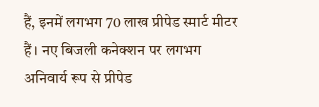हैं, इनमें लगभग 70 लाख प्रीपेड स्मार्ट मीटर हैं। नए बिजली कनेक्शन पर लगभग अनिवार्य रूप से प्रीपेड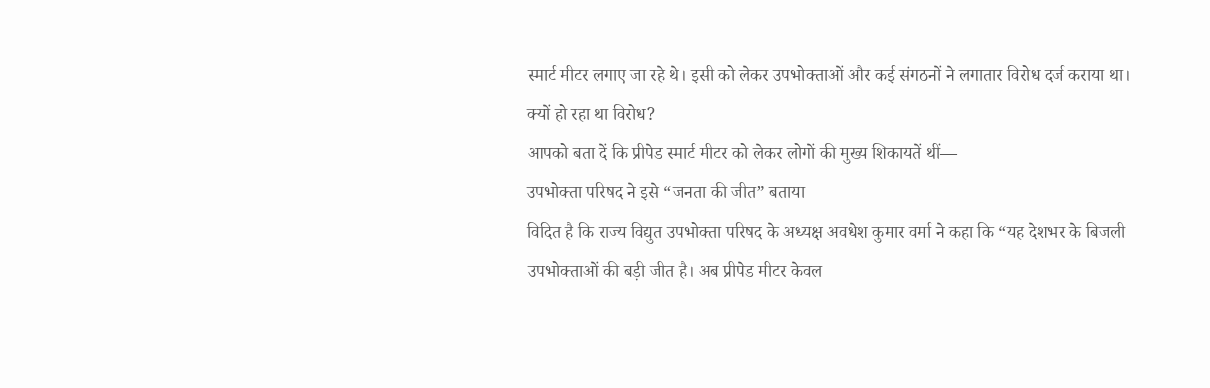स्मार्ट मीटर लगाए जा रहे थे। इसी को लेकर उपभोक्ताओं और कई संगठनों ने लगातार विरोध दर्ज कराया था।
क्यों हो रहा था विरोध?
आपको बता दें कि प्रीपेड स्मार्ट मीटर को लेकर लोगों की मुख्य शिकायतें थीं—
उपभोक्ता परिषद ने इसे “जनता की जीत” बताया
विदित है कि राज्य विद्युत उपभोक्ता परिषद के अध्यक्ष अवधेश कुमार वर्मा ने कहा कि “यह देशभर के बिजली उपभोक्ताओं की बड़ी जीत है। अब प्रीपेड मीटर केवल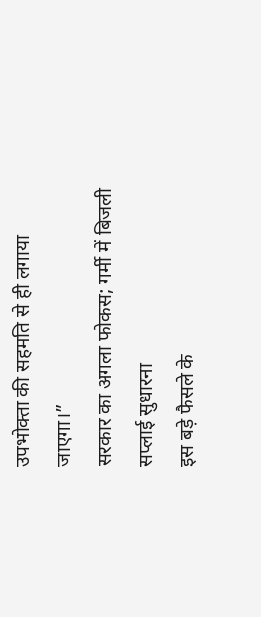उपभोक्ता की सहमति से ही लगाया जाएगा।”
सरकार का अगला फोकस; गर्मी में बिजली सप्लाई सुधारना
इस बड़े फैसले के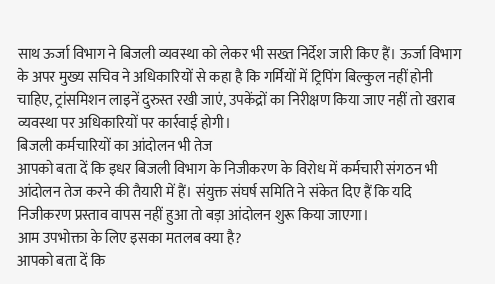साथ ऊर्जा विभाग ने बिजली व्यवस्था को लेकर भी सख्त निर्देश जारी किए हैं। ऊर्जा विभाग के अपर मुख्य सचिव ने अधिकारियों से कहा है कि गर्मियों में ट्रिपिंग बिल्कुल नहीं होनी चाहिए, ट्रांसमिशन लाइनें दुरुस्त रखी जाएं, उपकेंद्रों का निरीक्षण किया जाए नहीं तो खराब व्यवस्था पर अधिकारियों पर कार्रवाई होगी।
बिजली कर्मचारियों का आंदोलन भी तेज
आपको बता दें कि इधर बिजली विभाग के निजीकरण के विरोध में कर्मचारी संगठन भी आंदोलन तेज करने की तैयारी में हैं। संयुक्त संघर्ष समिति ने संकेत दिए हैं कि यदि निजीकरण प्रस्ताव वापस नहीं हुआ तो बड़ा आंदोलन शुरू किया जाएगा।
आम उपभोक्ता के लिए इसका मतलब क्या है?
आपको बता दें कि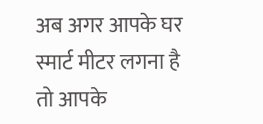अब अगर आपके घर स्मार्ट मीटर लगना है तो आपके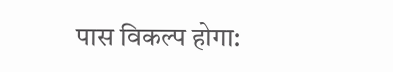पास विकल्प होगा: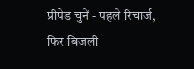प्रीपेड चुनें - पहले रिचार्ज, फिर बिजली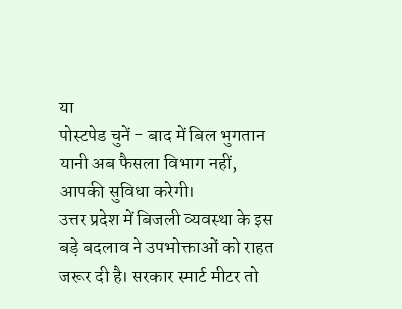या
पोस्टपेड चुनें - बाद में बिल भुगतान
यानी अब फैसला विभाग नहीं, आपकी सुविधा करेगी।
उत्तर प्रदेश में बिजली व्यवस्था के इस बड़े बदलाव ने उपभोक्ताओं को राहत जरूर दी है। सरकार स्मार्ट मीटर तो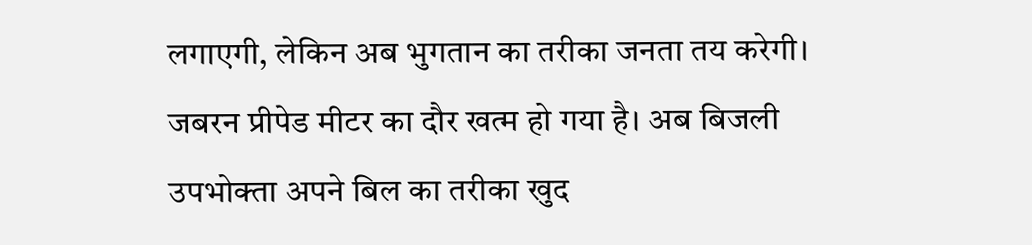लगाएगी, लेकिन अब भुगतान का तरीका जनता तय करेगी। जबरन प्रीपेड मीटर का दौर खत्म हो गया है। अब बिजली उपभोक्ता अपने बिल का तरीका खुद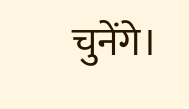चुनेंगे।